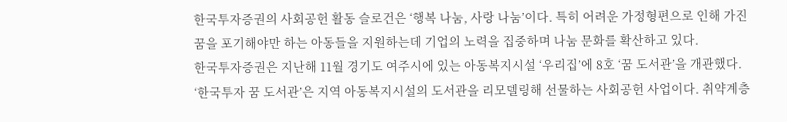한국투자증권의 사회공헌 활동 슬로건은 ‘행복 나눔, 사랑 나눔’이다. 특히 어려운 가정형편으로 인해 가진 꿈을 포기해야만 하는 아동들을 지원하는데 기업의 노력을 집중하며 나눔 문화를 확산하고 있다.
한국투자증권은 지난해 11월 경기도 여주시에 있는 아동복지시설 ‘우리집’에 8호 ‘꿈 도서관’을 개관했다. ‘한국투자 꿈 도서관’은 지역 아동복지시설의 도서관을 리모델링해 선물하는 사회공헌 사업이다. 취약계층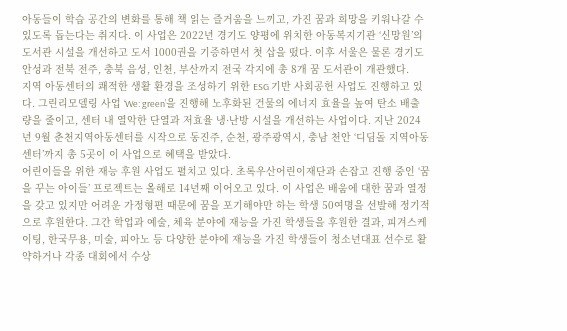아동들이 학습 공간의 변화를 통해 책 읽는 즐거움을 느끼고, 가진 꿈과 희망을 키워나갈 수 있도록 돕는다는 취지다. 이 사업은 2022년 경기도 양평에 위치한 아동복지기관 ‘신망원’의 도서관 시설을 개선하고 도서 1000권을 기증하면서 첫 삽을 떴다. 이후 서울은 물론 경기도 안성과 전북 전주, 충북 음성, 인천, 부산까지 전국 각지에 총 8개 꿈 도서관이 개관했다.
지역 아동센터의 쾌적한 생활 환경을 조성하기 위한 ESG 기반 사회공헌 사업도 진행하고 있다. 그린리모델링 사업 ‘We: green’을 진행해 노후화된 건물의 에너지 효율을 높여 탄소 배출량을 줄이고, 센터 내 열악한 단열과 저효율 냉·난방 시설을 개선하는 사업이다. 지난 2024년 9월 춘천지역아동센터를 시작으로 동진주, 순천, 광주광역시, 충남 천안 ‘디딤돌 지역아동센터’까지 총 5곳이 이 사업으로 혜택을 받았다.
어린이들을 위한 재능 후원 사업도 펼치고 있다. 초록우산어린이재단과 손잡고 진행 중인 ‘꿈을 꾸는 아이들’ 프로젝트는 올해로 14년째 이어오고 있다. 이 사업은 배움에 대한 꿈과 열정을 갖고 있지만 어려운 가정형편 때문에 꿈을 포기해야만 하는 학생 50여명을 선발해 정기적으로 후원한다. 그간 학업과 예술, 체육 분야에 재능을 가진 학생들을 후원한 결과, 피겨스케이팅, 한국무용, 미술, 피아노 등 다양한 분야에 재능을 가진 학생들이 청소년대표 선수로 활약하거나 각종 대회에서 수상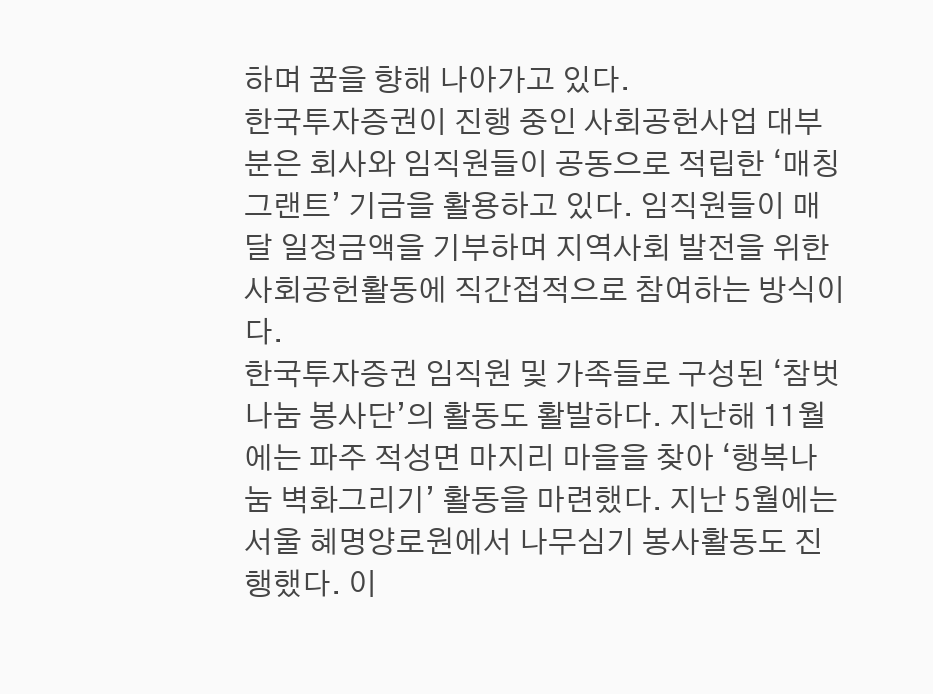하며 꿈을 향해 나아가고 있다.
한국투자증권이 진행 중인 사회공헌사업 대부분은 회사와 임직원들이 공동으로 적립한 ‘매칭그랜트’ 기금을 활용하고 있다. 임직원들이 매달 일정금액을 기부하며 지역사회 발전을 위한 사회공헌활동에 직간접적으로 참여하는 방식이다.
한국투자증권 임직원 및 가족들로 구성된 ‘참벗나눔 봉사단’의 활동도 활발하다. 지난해 11월에는 파주 적성면 마지리 마을을 찾아 ‘행복나눔 벽화그리기’ 활동을 마련했다. 지난 5월에는 서울 혜명양로원에서 나무심기 봉사활동도 진행했다. 이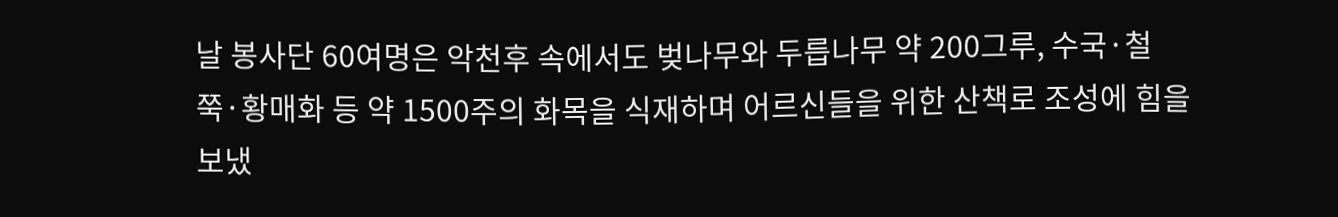날 봉사단 60여명은 악천후 속에서도 벚나무와 두릅나무 약 200그루, 수국·철쭉·황매화 등 약 1500주의 화목을 식재하며 어르신들을 위한 산책로 조성에 힘을 보냈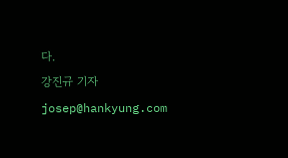다.
강진규 기자 josep@hankyung.com